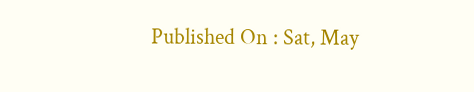Published On : Sat, May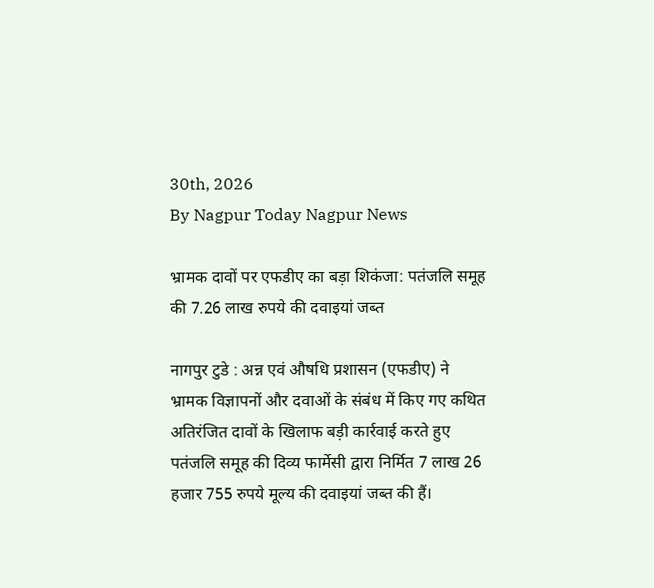30th, 2026
By Nagpur Today Nagpur News

भ्रामक दावों पर एफडीए का बड़ा शिकंजा: पतंजलि समूह की 7.26 लाख रुपये की दवाइयां जब्त

नागपुर टुडे : अन्न एवं औषधि प्रशासन (एफडीए) ने भ्रामक विज्ञापनों और दवाओं के संबंध में किए गए कथित अतिरंजित दावों के खिलाफ बड़ी कार्रवाई करते हुए पतंजलि समूह की दिव्य फार्मेसी द्वारा निर्मित 7 लाख 26 हजार 755 रुपये मूल्य की दवाइयां जब्त की हैं।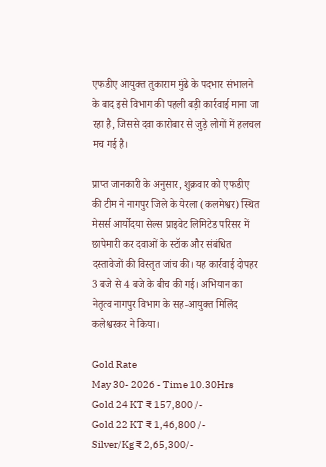एफडीए आयुक्त तुकाराम मुंढे के पदभार संभालने के बाद इसे विभाग की पहली बड़ी कार्रवाई माना जा रहा है, जिससे दवा कारोबार से जुड़े लोगों में हलचल मच गई है।

प्राप्त जानकारी के अनुसार, शुक्रवार को एफडीए की टीम ने नागपुर जिले के येरला (कलमेश्वर) स्थित मेसर्स आर्योदया सेल्स प्राइवेट लिमिटेड परिसर में छापेमारी कर दवाओं के स्टॉक और संबंधित दस्तावेजों की विस्तृत जांच की। यह कार्रवाई दोपहर 3 बजे से 4 बजे के बीच की गई। अभियान का नेतृत्व नागपुर विभाग के सह-आयुक्त मिलिंद कलेश्वरकर ने किया।

Gold Rate
May 30- 2026 - Time 10.30Hrs
Gold 24 KT ₹ 157,800 /-
Gold 22 KT ₹ 1,46,800 /-
Silver/Kg ₹ 2,65,300/-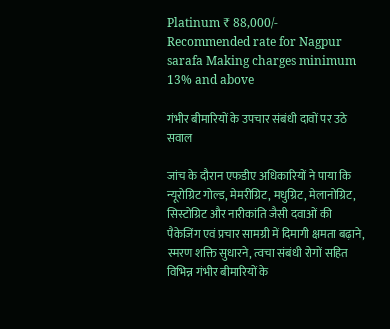Platinum ₹ 88,000/-
Recommended rate for Nagpur sarafa Making charges minimum 13% and above

गंभीर बीमारियों के उपचार संबंधी दावों पर उठे सवाल

जांच के दौरान एफडीए अधिकारियों ने पाया कि न्यूरोग्रिट गोल्ड, मेमरीग्रिट, मधुग्रिट, मेलानोग्रिट, सिस्टोग्रिट और नारीकांति जैसी दवाओं की पैकेजिंग एवं प्रचार सामग्री में दिमागी क्षमता बढ़ाने, स्मरण शक्ति सुधारने, त्वचा संबंधी रोगों सहित विभिन्न गंभीर बीमारियों के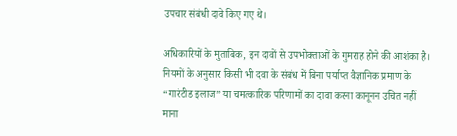उपचार संबंधी दावे किए गए थे।

अधिकारियों के मुताबिक, इन दावों से उपभोक्ताओं के गुमराह होने की आशंका है। नियमों के अनुसार किसी भी दवा के संबंध में बिना पर्याप्त वैज्ञानिक प्रमाण के “गारंटीड इलाज” या चमत्कारिक परिणामों का दावा करना कानूनन उचित नहीं माना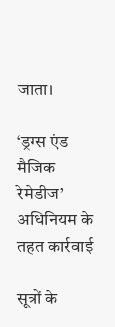जाता।

‘ड्रग्स एंड मैजिक रेमेडीज’ अधिनियम के तहत कार्रवाई

सूत्रों के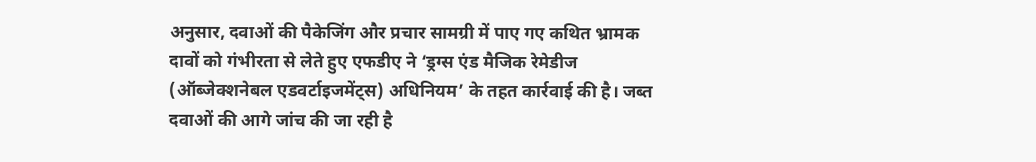अनुसार, दवाओं की पैकेजिंग और प्रचार सामग्री में पाए गए कथित भ्रामक दावों को गंभीरता से लेते हुए एफडीए ने ‘ड्रग्स एंड मैजिक रेमेडीज (ऑब्जेक्शनेबल एडवर्टाइजमेंट्स) अधिनियम’ के तहत कार्रवाई की है। जब्त दवाओं की आगे जांच की जा रही है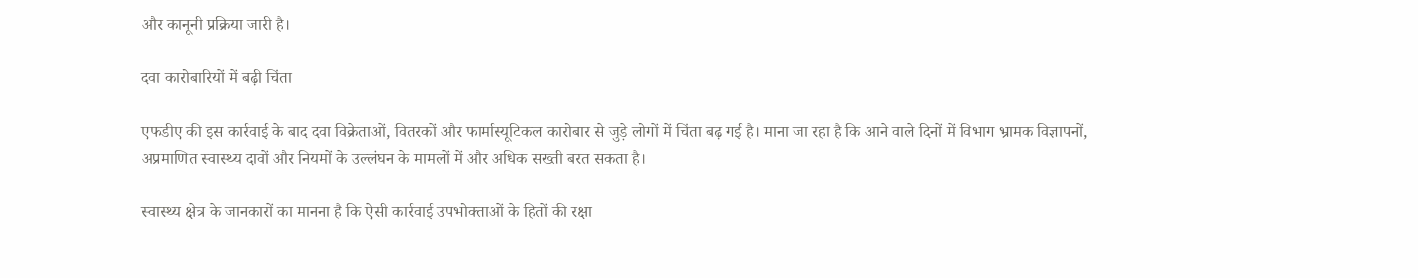और कानूनी प्रक्रिया जारी है।

दवा कारोबारियों में बढ़ी चिंता

एफडीए की इस कार्रवाई के बाद दवा विक्रेताओं, वितरकों और फार्मास्यूटिकल कारोबार से जुड़े लोगों में चिंता बढ़ गई है। माना जा रहा है कि आने वाले दिनों में विभाग भ्रामक विज्ञापनों, अप्रमाणित स्वास्थ्य दावों और नियमों के उल्लंघन के मामलों में और अधिक सख्ती बरत सकता है।

स्वास्थ्य क्षेत्र के जानकारों का मानना है कि ऐसी कार्रवाई उपभोक्ताओं के हितों की रक्षा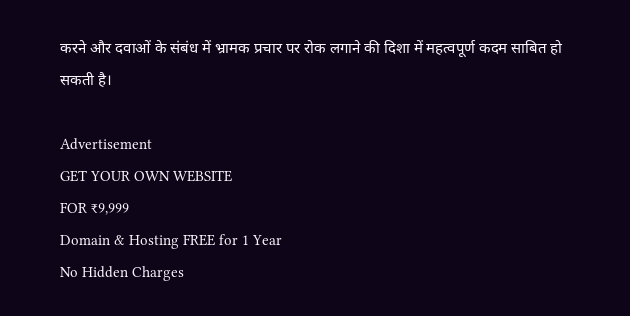करने और दवाओं के संबंध में भ्रामक प्रचार पर रोक लगाने की दिशा में महत्वपूर्ण कदम साबित हो सकती है।

Advertisement
GET YOUR OWN WEBSITE
FOR ₹9,999
Domain & Hosting FREE for 1 Year
No Hidden Charges